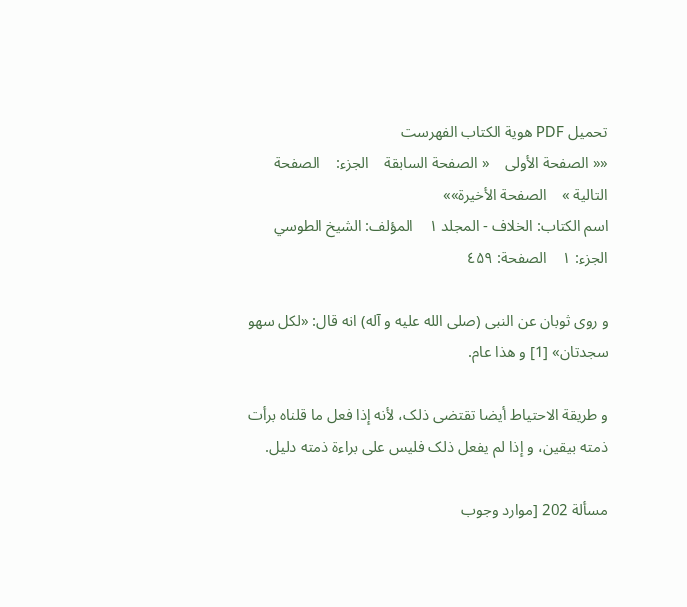تحمیل PDF هویة الکتاب الفهرست
«« الصفحة الأولی    « الصفحة السابقة    الجزء:    الصفحة التالیة »    الصفحة الأخیرة»»
اسم الکتاب: الخلاف - المجلد ۱    المؤلف: الشیخ الطوسي    الجزء: ۱    الصفحة: ٤۵۹

و روى ثوبان عن النبی (صلى الله علیه و آله) انه قال: «لکل سهو سجدتان» [1] و هذا عام.

و طریقة الاحتیاط أیضا تقتضی ذلک، لأنه إذا فعل ما قلناه برأت ذمته بیقین، و إذا لم یفعل ذلک فلیس على براءة ذمته دلیل.

مسألة 202 [موارد وجوب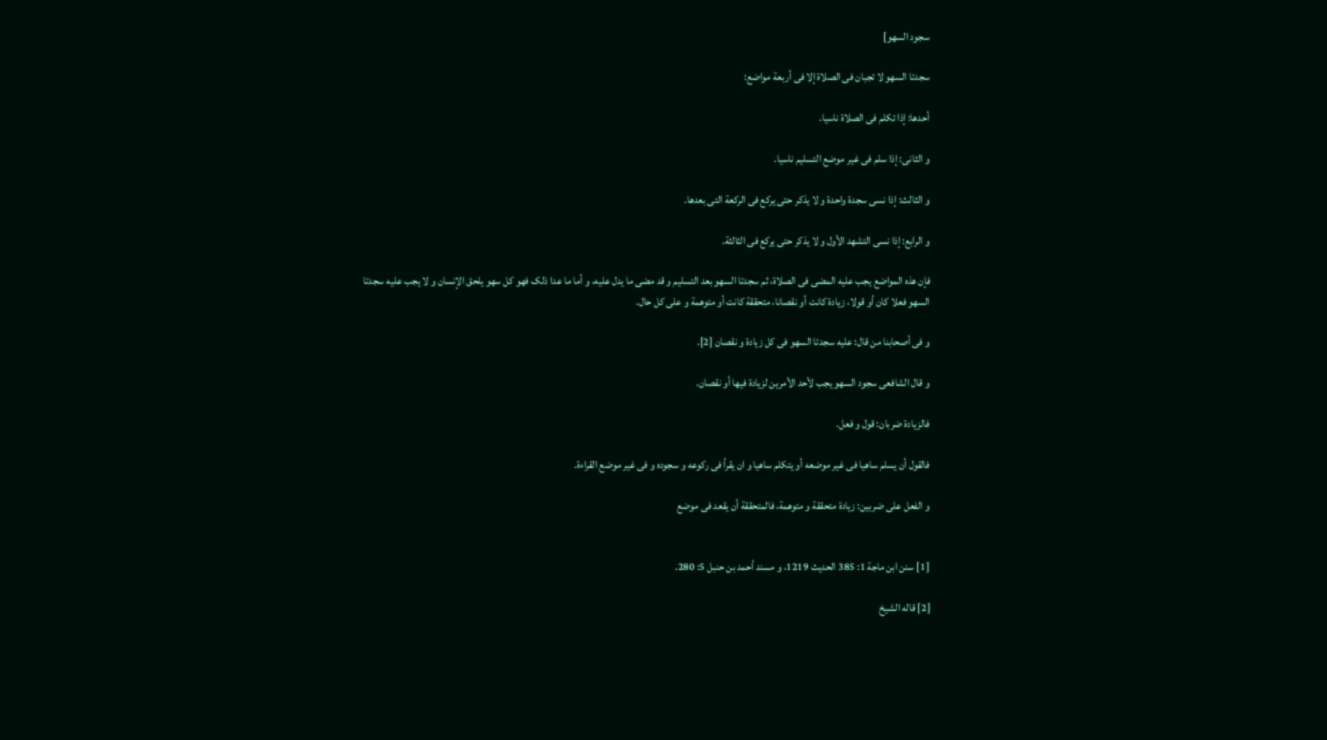سجود السهو]

سجدتا السهو لا تجبان فی الصلاة إلا فی أربعة مواضع:

أحدها: إذا تکلم فی الصلاة ناسیا.

و الثانی: إذا سلم فی غیر موضع التسلیم ناسیا.

و الثالث: إذا نسی سجدة واحدة و لا یذکر حتى یرکع فی الرکعة التی بعدها.

و الرابع: إذا نسی التشهد الأول و لا یذکر حتى یرکع فی الثالثة.

فإن هذه المواضع یجب علیه المضی فی الصلاة، ثم سجدتا السهو بعد التسلیم و قد مضى ما یدل علیه، و أما ما عدا ذلک فهو کل سهو یلحق الإنسان و لا یجب علیه سجدتا السهو فعلا کان أو قولا، زیادة کانت أو نقصانا، متحققة کانت أو متوهمة و على کل حال.

و فی أصحابنا من قال: علیه سجدتا السهو فی کل زیادة و نقصان [2].

و قال الشافعی سجود السهو یجب لأحد الأمرین لزیادة فیها أو نقصان.

فالزیادة ضربان: قول و فعل.

فالقول أن یسلم ساهیا فی غیر موضعه أو یتکلم ساهیا و ان یقرأ فی رکوعه و سجوده و فی غیر موضع القراءة.

و الفعل على ضربین: زیادة متحققة و متوهمة، فالمتحققة أن یقعد فی موضع


[1] سنن ابن ماجة 1: 385 الحدیث 1219، و مسند أحمد بن حنبل 5: 280.

[2] قاله الشیخ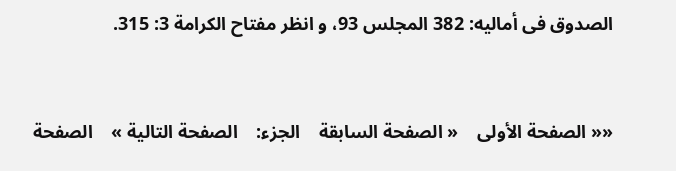الصدوق فی أمالیه: 382 المجلس 93، و انظر مفتاح الکرامة 3: 315.


«« الصفحة الأولی    « الصفحة السابقة    الجزء:    الصفحة التالیة »    الصفحة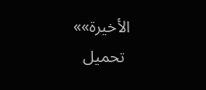الأخیرة»»
 تحمیل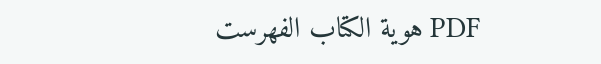PDF هویة الکتاب الفهرست